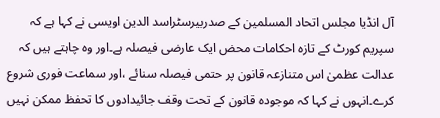آل انڈیا مجلس اتحاد المسلمین کے صدربیرسٹراسد الدین اویسی نے کہا ہے کہ سپریم کورٹ کے تازہ احکامات محض ایک عارضی فیصلہ ہے۔اور وہ چاہتے ہیں کہ عدالت عظمیٰ اس متنازعہ قانون پر حتمی فیصلہ سنائے ،اور سماعت فوری شروع کرے۔انہوں نے کہا کہ موجودہ قانون کے تحت وقف جائیدادوں کا تحفظ ممکن نہیں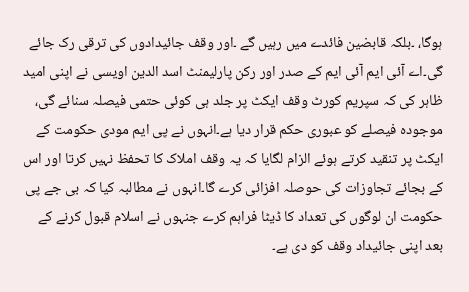ہوگا، ۔بلکہ قابضین فائدے میں رہیں گے ۔اور وقف جائیدادوں کی ترقی رک جائے گی۔اے آئی ایم آئی ایم کے صدر اور رکن پارلیمنٹ اسد الدین اویسی نے اپنی امید ظاہر کی کہ سپریم کورٹ وقف ایکٹ پر جلد ہی کوئی حتمی فیصلہ سنائے گی، موجودہ فیصلے کو عبوری حکم قرار دیا ہے۔انہوں نے پی ایم مودی حکومت کے ایکٹ پر تنقید کرتے ہوئے الزام لگایا کہ یہ وقف املاک کا تحفظ نہیں کرتا اور اس کے بجائے تجاوزات کی حوصلہ افزائی کرے گا۔انہوں نے مطالبہ کیا کہ بی جے پی حکومت ان لوگوں کی تعداد کا ڈیٹا فراہم کرے جنہوں نے اسلام قبول کرنے کے بعد اپنی جائیداد وقف کو دی ہے۔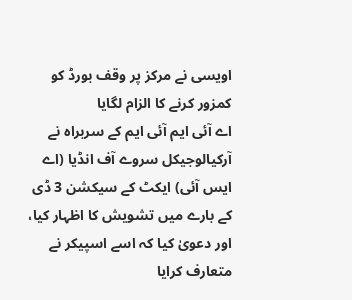اویسی نے مرکز پر وقف بورڈ کو کمزور کرنے کا الزام لگایا
اے آئی ایم آئی ایم کے سربراہ نے آرکیالوجیکل سروے آف انڈیا (اے ایس آئی) ایکٹ کے سیکشن 3 ڈی کے بارے میں تشویش کا اظہار کیا، اور دعویٰ کیا کہ اسے اسپیکر نے متعارف کرایا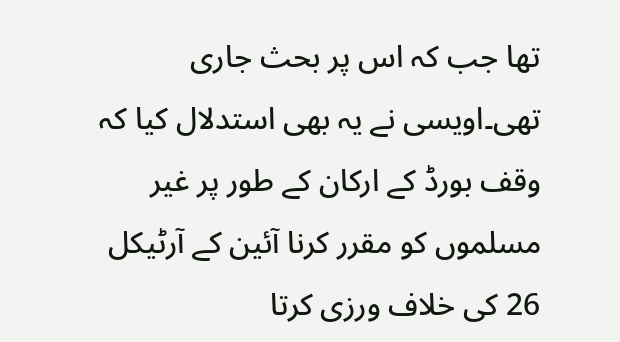تھا جب کہ اس پر بحث جاری تھی۔اویسی نے یہ بھی استدلال کیا کہ وقف بورڈ کے ارکان کے طور پر غیر مسلموں کو مقرر کرنا آئین کے آرٹیکل 26 کی خلاف ورزی کرتا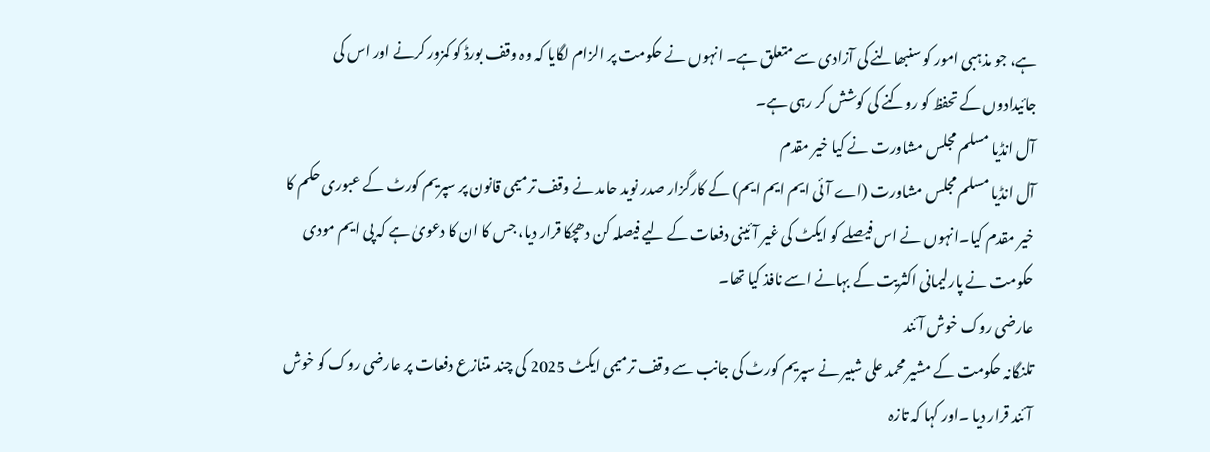ہے، جو مذہبی امور کو سنبھالنے کی آزادی سے متعلق ہے۔ انہوں نے حکومت پر الزام لگایا کہ وہ وقف بورڈ کو کمزور کرنے اور اس کی جائیدادوں کے تحفظ کو روکنے کی کوشش کر رہی ہے۔
آل انڈیا مسلم مجلس مشاورت نے کیا خیر مقدم
آل انڈیا مسلم مجلس مشاورت (اے آئی ایم ایم ایم) کے کارگزار صدر نوید حامد نے وقف ترمیمی قانون پر سپریم کورٹ کے عبوری حکم کا خیر مقدم کیا۔انہوں نے اس فیصلے کو ایکٹ کی غیر آئینی دفعات کے لیے فیصلہ کن دھچکا قرار دیا، جس کا ان کا دعویٰ ہے کہ پی ایم مودی حکومت نے پارلیمانی اکثریت کے بہانے اسے نافذ کیا تھا۔
عارضی روک خوش آئند
تلنگانہ حکومت کے مشیر محمد علی شبیر نے سپریم کورٹ کی جانب سے وقف ترمیمی ایکٹ 2025 کی چند متنازع دفعات پر عارضی روک کو خوش آئند قرار دیا ۔اور کہا کہ تازہ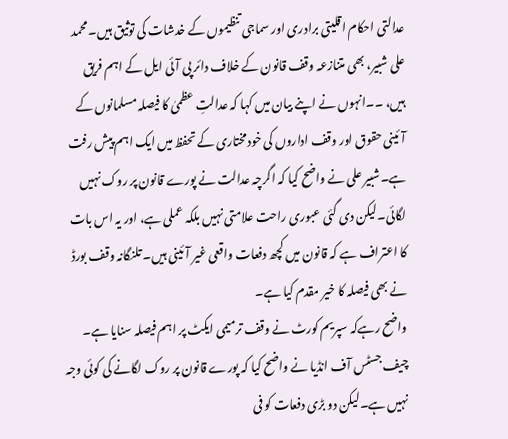عدالتی احکام اقلیتی برادری اور سماجی تنظیموں کے خدشات کی توثیق ہیں۔ محمد علی شبیر، بھی متنازعہ وقف قانون کے خلاف دائر پی آئی ایل کے اہم فریق ہیں، ۔۔انہوں نے اپنے بیان میں کہا کہ عدالتِ عظمیٰ کا فیصلہ مسلمانوں کے آئینی حقوق اور وقف اداروں کی خودمختاری کے تحفظ میں ایک اہم پیش رفت ہے۔شبیر علی نے واضح کیا کہ اگرچہ عدالت نے پورے قانون پر روک نہیں لگائی۔لیکن دی گئی عبوری راحت علامتی نہیں بلکہ عملی ہے، اور یہ اس بات کا اعتراف ہے کہ قانون میں کچھ دفعات واقعی غیر آئینی ہیں۔ تلنگانہ وقف بورڈ نے بھی فیصلہ کا خیر مقدم کیا ہے۔
واضح رہےکہ سپریم کورٹ نے وقف ترمیمی ایکٹ پر اہم فیصلہ سنایا ہے۔ چیف جسٹس آف انڈیا نے واضح کیا کہ پورے قانون پر روک لگانے کی کوئی وجہ نہیں ہے۔لیکن دو بڑی دفعات کو فی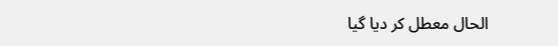الحال معطل کر دیا گیا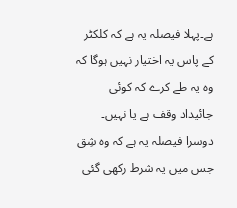ہے۔پہلا فیصلہ یہ ہے کہ کلکٹر کے پاس یہ اختیار نہیں ہوگا کہ وہ یہ طے کرے کہ کوئی جائیداد وقف ہے یا نہیں۔ دوسرا فیصلہ یہ ہے کہ وہ شِق جس میں یہ شرط رکھی گئی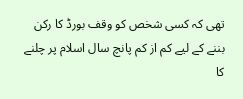تھی کہ کسی شخص کو وقف بورڈ کا رکن بننے کے لیے کم از کم پانچ سال اسلام پر چلنے کا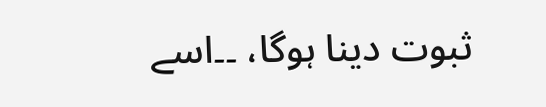ثبوت دینا ہوگا، ۔۔اسے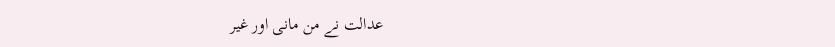عدالت نے من مانی اور غیر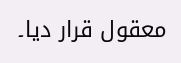معقول قرار دیا۔